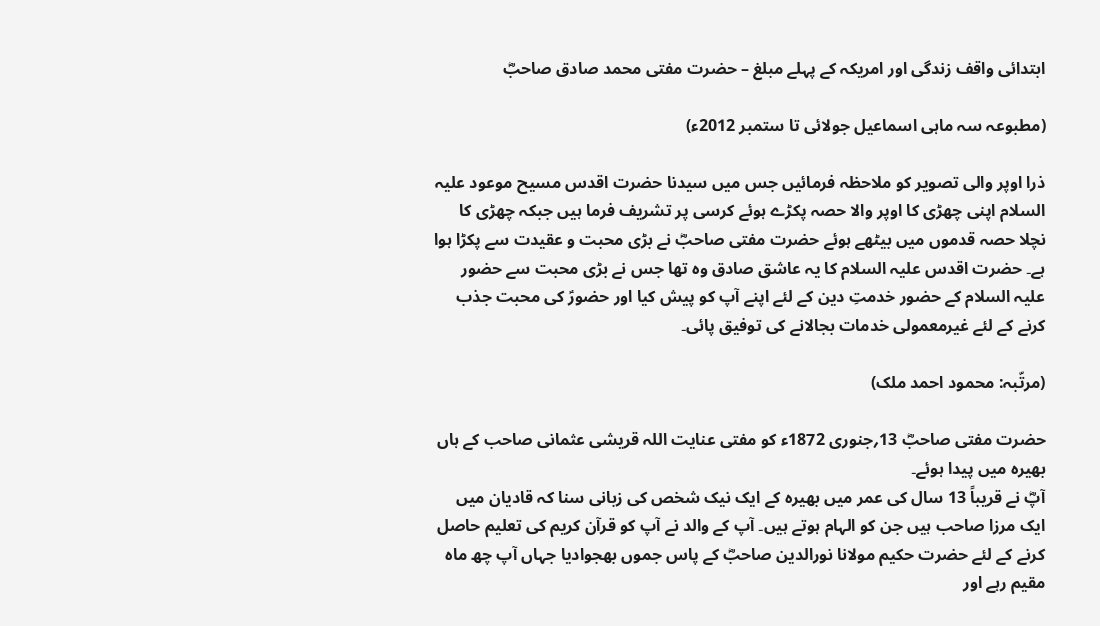ابتدائی واقف زندگی اور امریکہ کے پہلے مبلغ – حضرت مفتی محمد صادق صاحبؓ

(مطبوعہ سہ ماہی اسماعیل جولائی تا ستمبر 2012ء)

ذرا اوپر والی تصویر کو ملاحظہ فرمائیں جس میں سیدنا حضرت اقدس مسیح موعود علیہ السلام اپنی چھڑی کا اوپر والا حصہ پکڑے ہوئے کرسی پر تشریف فرما ہیں جبکہ چھڑی کا نچلا حصہ قدموں میں بیٹھے ہوئے حضرت مفتی صاحبؓ نے بڑی محبت و عقیدت سے پکڑا ہوا ہے۔ حضرت اقدس علیہ السلام کا یہ عاشق صادق وہ تھا جس نے بڑی محبت سے حضور علیہ السلام کے حضور خدمتِ دین کے لئے اپنے آپ کو پیش کیا اور حضورؑ کی محبت جذب کرنے کے لئے غیرمعمولی خدمات بجالانے کی توفیق پائی۔

(مرتّبہ: محمود احمد ملک)

حضرت مفتی صاحبؓ 13؍جنوری 1872ء کو مفتی عنایت اللہ قریشی عثمانی صاحب کے ہاں بھیرہ میں پیدا ہوئے۔
آپؓ نے قریباً 13 سال کی عمر میں بھیرہ کے ایک نیک شخص کی زبانی سنا کہ قادیان میں ایک مرزا صاحب ہیں جن کو الہام ہوتے ہیں۔ آپ کے والد نے آپ کو قرآن کریم کی تعلیم حاصل کرنے کے لئے حضرت حکیم مولانا نورالدین صاحبؓ کے پاس جموں بھجوادیا جہاں آپ چھ ماہ مقیم رہے اور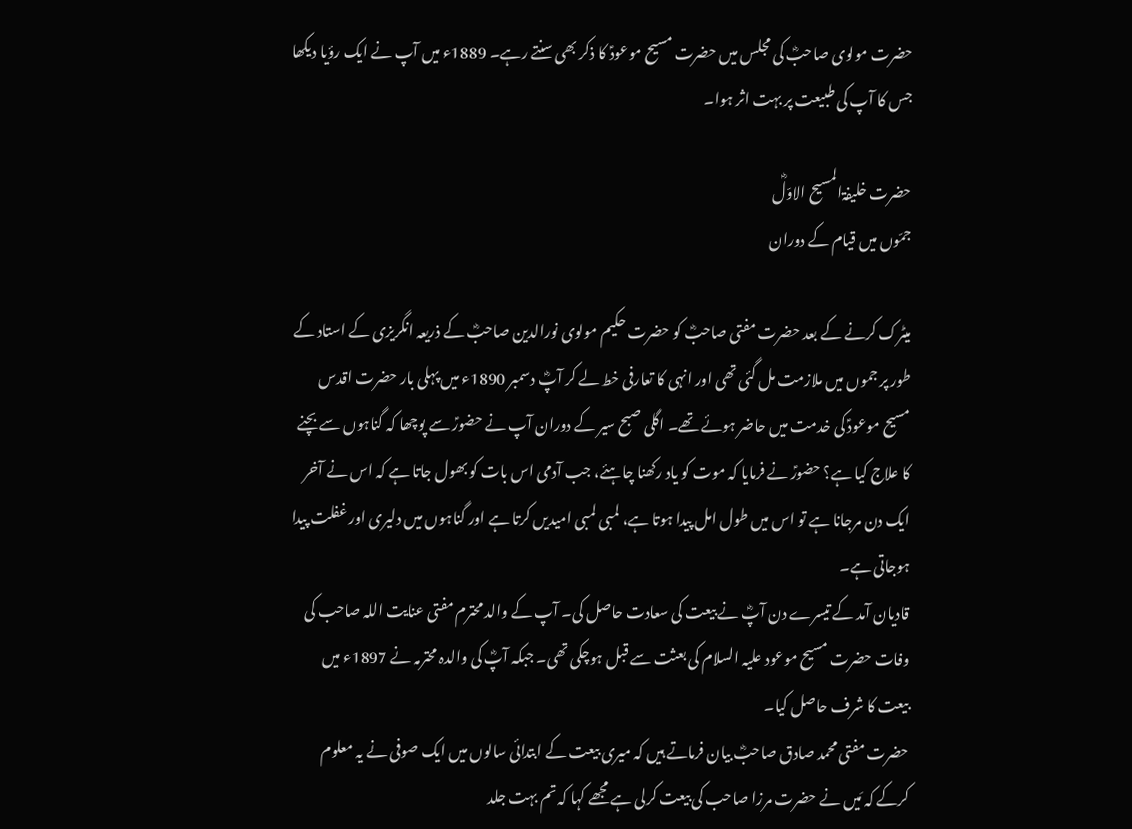حضرت مولوی صاحبؓ کی مجلس میں حضرت مسیح موعودؑ کا ذکر بھی سنتے رہے۔ 1889ء میں آپ نے ایک رؤیا دیکھا جس کا آپ کی طبیعت پر بہت اثر ہوا۔

حضرت خلیفۃالمسیح الاوّلؓ
جمّوں میں قیام کے دوران

میٹرک کرنے کے بعد حضرت مفتی صاحبؓ کو حضرت حکیم مولوی نورالدین صاحبؓ کے ذریعہ انگریزی کے استاد کے طور پر جموں میں ملازمت مل گئی تھی اور انہی کا تعارفی خط لے کر آپؓ دسمبر 1890ء میں پہلی بار حضرت اقدس مسیح موعودؑ کی خدمت میں حاضر ہوئے تھے۔ اگلی صبح سیر کے دوران آپ نے حضورؑ سے پوچھا کہ گناہوں سے بچنے کا علاج کیا ہے؟ حضورؑ نے فرمایا کہ موت کو یاد رکھنا چاہئے، جب آدمی اس بات کو بھول جاتا ہے کہ اس نے آخر ایک دن مرجانا ہے تو اس میں طول امل پیدا ہوتا ہے، لمبی لمبی امیدیں کرتا ہے اور گناہوں میں دلیری اور غفلت پیدا ہوجاتی ہے۔
قادیان آمد کے تیسرے دن آپؓ نے بیعت کی سعادت حاصل کی۔ آپ کے والد محترم مفتی عنایت اللہ صاحب کی وفات حضرت مسیح موعود علیہ السلام کی بعثت سے قبل ہوچکی تھی۔ جبکہ آپؓ کی والدہ محترمہ نے 1897ء میں بیعت کا شرف حاصل کیا۔
حضرت مفتی محمد صادق صاحبؓ بیان فرماتے ہیں کہ میری بیعت کے ابتدائی سالوں میں ایک صوفی نے یہ معلوم کرکے کہ مَیں نے حضرت مرزا صاحب کی بیعت کرلی ہے مجھے کہا کہ تم بہت جلد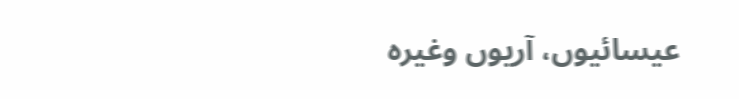عیسائیوں، آریوں وغیرہ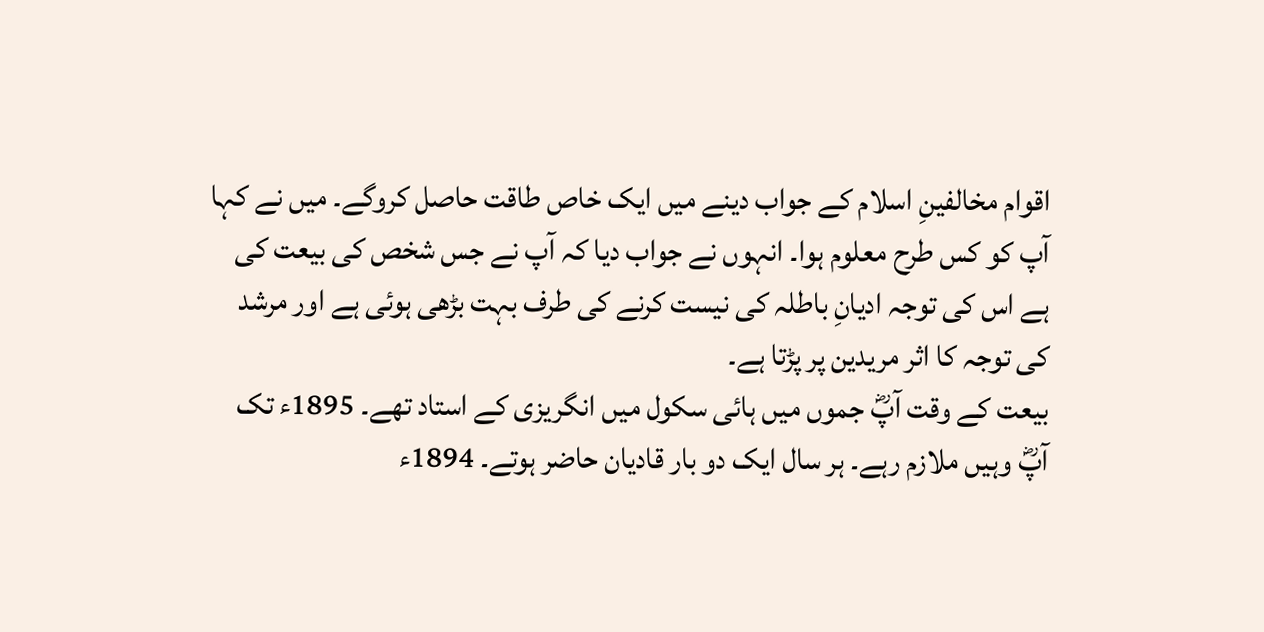اقوام مخالفینِ اسلام کے جواب دینے میں ایک خاص طاقت حاصل کروگے۔ میں نے کہا آپ کو کس طرح معلوم ہوا۔ انہوں نے جواب دیا کہ آپ نے جس شخص کی بیعت کی ہے اس کی توجہ ادیانِ باطلہ کی نیست کرنے کی طرف بہت بڑھی ہوئی ہے اور مرشد کی توجہ کا اثر مریدین پر پڑتا ہے۔
بیعت کے وقت آپؓ جموں میں ہائی سکول میں انگریزی کے استاد تھے۔ 1895ء تک آپؓ وہیں ملازم رہے۔ ہر سال ایک دو بار قادیان حاضر ہوتے۔ 1894ء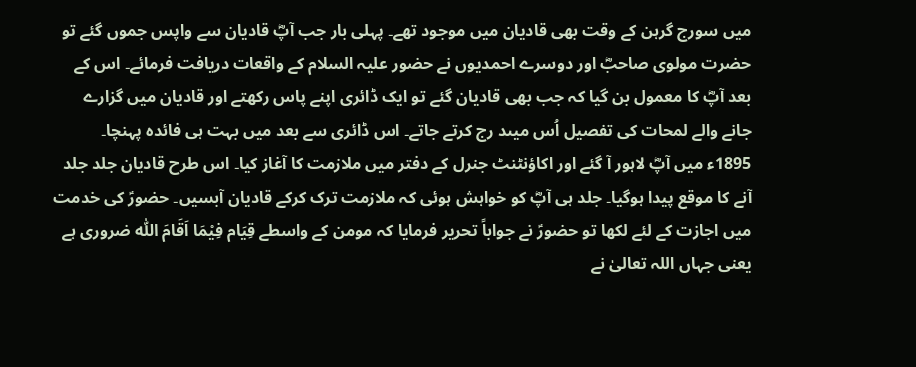میں سورج گرہن کے وقت بھی قادیان میں موجود تھے۔ پہلی بار جب آپؓ قادیان سے واپس جموں گئے تو حضرت مولوی صاحبؓ اور دوسرے احمدیوں نے حضور علیہ السلام کے واقعات دریافت فرمائے۔ اس کے بعد آپؓ کا معمول بن گیا کہ جب بھی قادیان گئے تو ایک ڈائری اپنے پاس رکھتے اور قادیان میں گزارے جانے والے لمحات کی تفصیل اُس میںد رج کرتے جاتے۔ اس ڈائری سے بعد میں بہت ہی فائدہ پہنچا۔
1895ء میں آپؓ لاہور آ گئے اور اکاؤنٹنٹ جنرل کے دفتر میں ملازمت کا آغاز کیا۔ اس طرح قادیان جلد جلد آنے کا موقع پیدا ہوگیا۔ جلد ہی آپؓ کو خواہش ہوئی کہ ملازمت ترک کرکے قادیان آبسیں۔ حضورؑ کی خدمت میں اجازت کے لئے لکھا تو حضورؑ نے جواباً تحریر فرمایا کہ مومن کے واسطے قِیَام فِیْمَا اَقَامَ اللّٰہ ضروری ہے یعنی جہاں اللہ تعالیٰ نے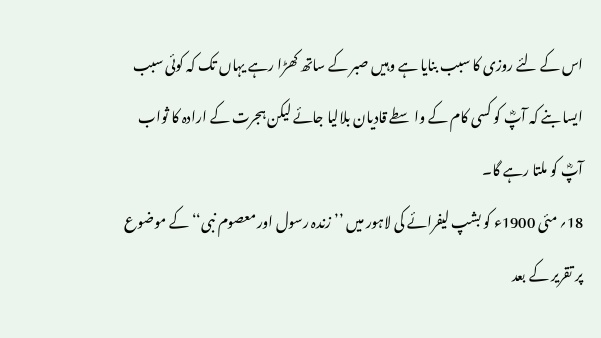اس کے لئے روزی کا سبب بنایا ہے وہیں صبر کے ساتھ کھڑا رہے یہاں تک کہ کوئی سبب ایسا بنے کہ آپؓ کو کسی کام کے واسطے قادیان بلالیا جائے لیکن ہجرت کے ارادہ کا ثواب آپؓ کو ملتا رہے گا۔
18؍ مئی 1900ء کو بشپ لیفرائے کی لاہور میں ’’زندہ رسول اور معصوم نبی‘‘ کے موضوع پر تقریر کے بعد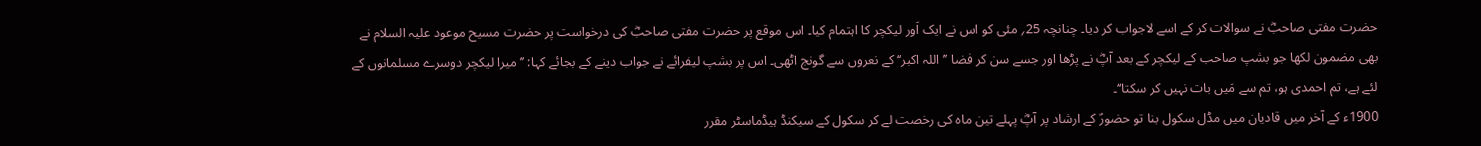حضرت مفتی صاحبؓ نے سوالات کر کے اسے لاجواب کر دیا۔ چنانچہ 25؍ مئی کو اس نے ایک اَور لیکچر کا اہتمام کیا۔ اس موقع پر حضرت مفتی صاحبؓ کی درخواست پر حضرت مسیح موعود علیہ السلام نے بھی مضمون لکھا جو بشپ صاحب کے لیکچر کے بعد آپؓ نے پڑھا اور جسے سن کر فضا ’’اللہ اکبر‘‘ کے نعروں سے گونج اٹھی۔ اس پر بشپ لیفرائے نے جواب دینے کے بجائے کہا: ’’میرا لیکچر دوسرے مسلمانوں کے لئے ہے، تم احمدی ہو، تم سے مَیں بات نہیں کر سکتا‘‘۔
1900ء کے آخر میں قادیان میں مڈل سکول بنا تو حضورؑ کے ارشاد پر آپؓ پہلے تین ماہ کی رخصت لے کر سکول کے سیکنڈ ہیڈماسٹر مقرر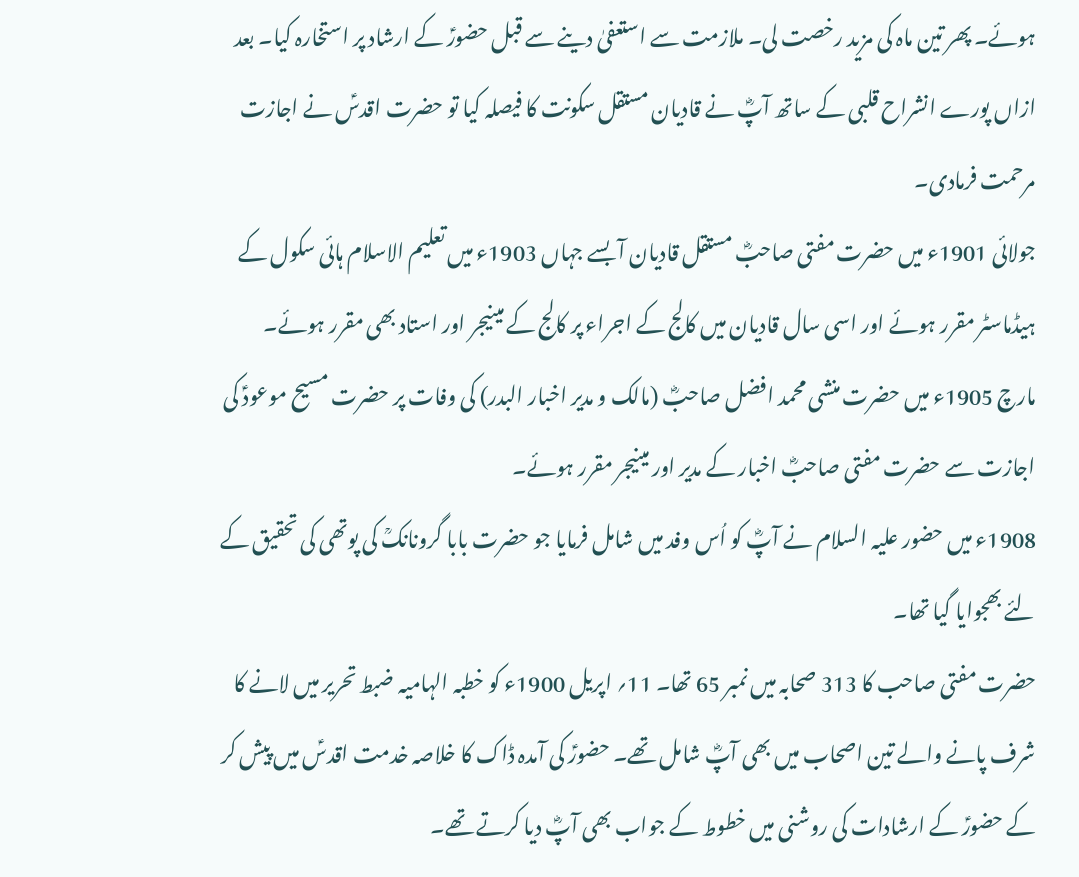ہوئے۔ پھر تین ماہ کی مزید رخصت لی۔ ملازمت سے استعفیٰ دینے سے قبل حضورؑ کے ارشاد پر استخارہ کیا۔ بعد ازاں پورے انشراح قلبی کے ساتھ آپؓ نے قادیان مستقل سکونت کا فیصلہ کیا تو حضرت اقدسؑ نے اجازت مرحمت فرمادی۔
جولائی 1901ء میں حضرت مفتی صاحبؓ مستقل قادیان آ بسے جہاں 1903ء میں تعلیم الاسلام ہائی سکول کے ہیڈماسٹر مقرر ہوئے اور اسی سال قادیان میں کالج کے اجراء پر کالج کے مینیجر اور استاد بھی مقرر ہوئے۔
مارچ 1905ء میں حضرت منشی محمد افضل صاحبؓ (مالک و مدیر اخبار البدر) کی وفات پر حضرت مسیح موعودؑ کی اجازت سے حضرت مفتی صاحبؓ اخبار کے مدیر اور مینیجر مقرر ہوئے۔
1908ء میں حضور علیہ السلام نے آپؓ کو اُس وفد میں شامل فرمایا جو حضرت بابا گرونانکؒ کی پوتھی کی تحقیق کے لئے بھجوایا گیا تھا۔
حضرت مفتی صاحب کا 313 صحابہ میں نمبر 65 تھا۔ 11؍ اپریل 1900ء کو خطبہ الہامیہ ضبط تحریر میں لانے کا شرف پانے والے تین اصحاب میں بھی آپؓ شامل تھے۔ حضورؑ کی آمدہ ڈاک کا خلاصہ خدمت اقدسؑ میں پیش کر کے حضورؑ کے ارشادات کی روشنی میں خطوط کے جواب بھی آپؓ دیا کرتے تھے۔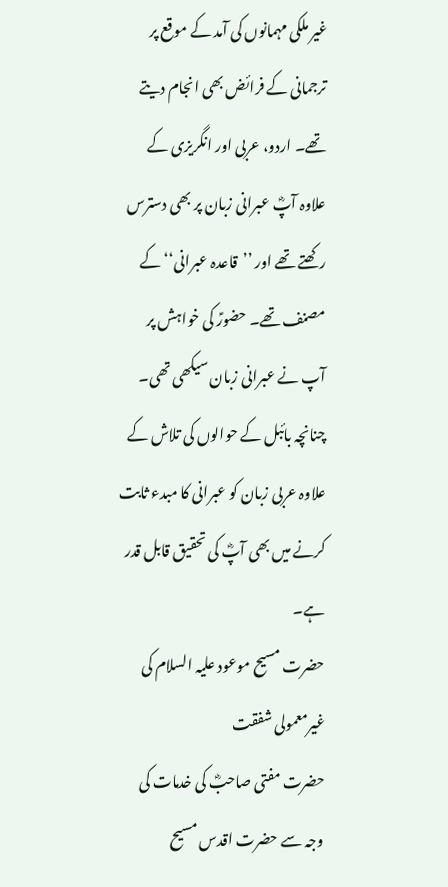غیر ملکی مہمانوں کی آمد کے موقع پر ترجمانی کے فرائض بھی انجام دیتے تھے۔ اردو، عربی اور انگریزی کے علاوہ آپؓ عبرانی زبان پر بھی دسترس رکھتے تھے اور ’’قاعدہ عبرانی‘‘ کے مصنف تھے۔ حضورؑ کی خواہش پر آپ نے عبرانی زبان سیکھی تھی۔ چنانچہ بائبل کے حوالوں کی تلاش کے علاوہ عربی زبان کو عبرانی کا مبدء ثابت کرنے میں بھی آپؓ کی تحقیق قابل قدر ہے۔
حضرت مسیح موعود علیہ السلام کی غیرمعمولی شفقت
حضرت مفتی صاحبؓ کی خدمات کی وجہ سے حضرت اقدس مسیح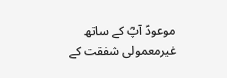موعودؑ آپؓ کے ساتھ غیرمعمولی شفقت کے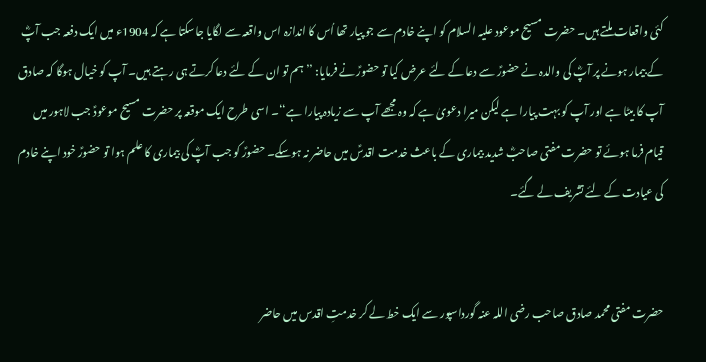کئی واقعات ملتے ہیں۔ حضرت مسیح موعود علیہ السلام کو اپنے خادم سے جو پیار تھا اُس کا اندازہ اس واقعہ سے لگایا جاسکتا ہے کہ 1904ء میں ایک دفعہ جب آپؓ کے بیمار ہونے پر آپؓ کی والدہ نے حضورؑ سے دعا کے لئے عرض کیا تو حضورؑ نے فرمایا: ’’ہم تو ان کے لئے دعا کرتے ہی رہتے ہیں۔ آپ کو خیال ہوگا کہ صادق آپ کا بیٹا ہے اور آپ کو بہت پیارا ہے لیکن میرا دعویٰ ہے کہ وہ مجھے آپ سے زیادہ پیارا ہے‘‘۔ اسی طرح ایک موقعہ پر حضرت مسیح موعودؑ جب لاہور میں قیام فرما ہوئے تو حضرت مفتی صاحبؓ شدید بیماری کے باعث خدمت اقدسؑ میں حاضر نہ ہوسکے۔ حضورؑ کو جب آپؓ کی بیماری کا علم ہوا تو حضورؑ خود اپنے خادم کی عیادت کے لئے تشریف لے گئے۔


حضرت مفتی محمد صادق صاحب رضی اللہ عنہ گورداسپور سے ایک خط لے کر خدمتِ اقدس میں حاضر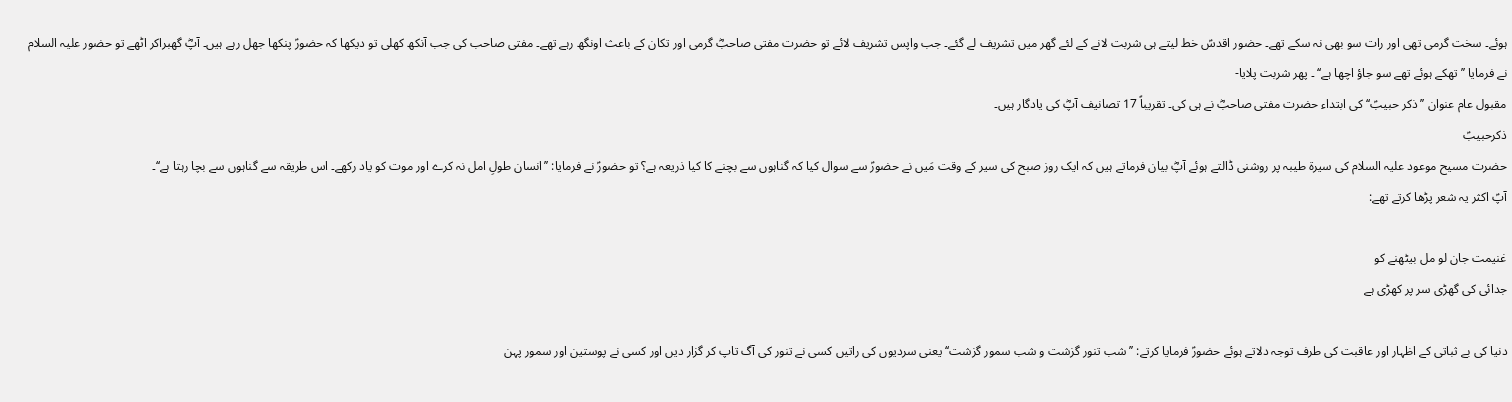ہوئے۔ سخت گرمی تھی اور رات سو بھی نہ سکے تھے۔ حضور اقدسؑ خط لیتے ہی شربت لانے کے لئے گھر میں تشریف لے گئے۔ جب واپس تشریف لائے تو حضرت مفتی صاحبؓ گرمی اور تکان کے باعث اونگھ رہے تھے۔ مفتی صاحب کی جب آنکھ کھلی تو دیکھا کہ حضورؑ پنکھا جھل رہے ہیں۔ آپؓ گھبراکر اٹھے تو حضور علیہ السلام نے فرمایا ’’تھکے ہوئے تھے سو جاؤ اچھا ہے‘‘ ۔ پھر شربت پلایا-
مقبول عام عنوان ’’ذکر حبیبؑ‘‘ کی ابتداء حضرت مفتی صاحبؓ نے ہی کی۔ تقریباً 17 تصانیف آپؓ کی یادگار ہیں۔
ذکرحبیبؑ
حضرت مسیح موعود علیہ السلام کی سیرۃ طیبہ پر روشنی ڈالتے ہوئے آپؓ بیان فرماتے ہیں کہ ایک روز صبح کی سیر کے وقت مَیں نے حضورؑ سے سوال کیا کہ گناہوں سے بچنے کا کیا ذریعہ ہے؟ تو حضورؑ نے فرمایا: ’’انسان طولِ امل نہ کرے اور موت کو یاد رکھے۔ اس طریقہ سے گناہوں سے بچا رہتا ہے‘‘۔
آپؑ اکثر یہ شعر پڑھا کرتے تھے:

غنیمت جان لو مل بیٹھنے کو
جدائی کی گھڑی سر پر کھڑی ہے

دنیا کی بے ثباتی کے اظہار اور عاقبت کی طرف توجہ دلاتے ہوئے حضورؑ فرمایا کرتے: ’’شب تنور گزشت و شب سمور گزشت‘‘ یعنی سردیوں کی راتیں کسی نے تنور کی آگ تاپ کر گزار دیں اور کسی نے پوستین اور سمور پہن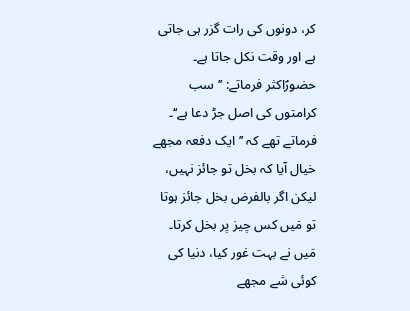کر، دونوں کی رات گزر ہی جاتی ہے اور وقت نکل جاتا ہے۔
حضورؑاکثر فرماتے: ’’سب کرامتوں کی اصل جڑ دعا ہے‘‘۔ فرماتے تھے کہ ’’ایک دفعہ مجھے خیال آیا کہ بخل تو جائز نہیں، لیکن اگر بالفرض بخل جائز ہوتا تو مَیں کس چیز پر بخل کرتا۔ مَیں نے بہت غور کیا، دنیا کی کوئی شے مجھے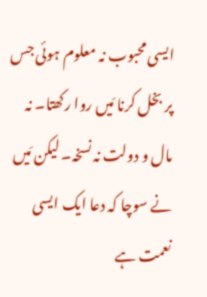ایسی محبوب نہ معلوم ہوئی جس پر بخل کرنا مَیں روا رکھتا۔ نہ مال و دولت نہ نسخہ۔ لیکن مَیں نے سوچا کہ دعا ایک ایسی نعمت ہے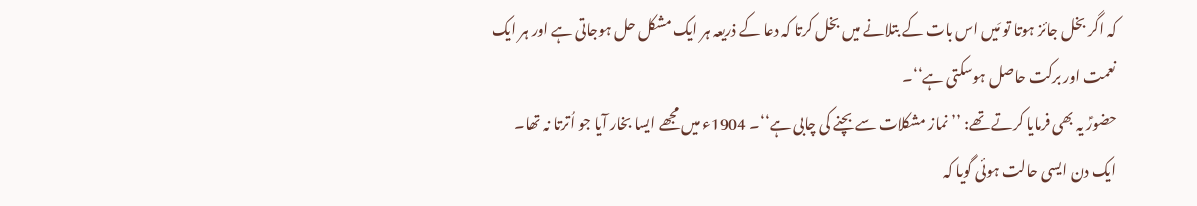کہ اگر بخل جائز ہوتا تو مَیں اس بات کے بتلانے میں بخل کرتا کہ دعا کے ذریعہ ہر ایک مشکل حل ہوجاتی ہے اور ہر ایک نعمت اور برکت حاصل ہوسکتی ہے‘‘۔
حضورؑ یہ بھی فرمایا کرتے تھے: ’’نماز مشکلات سے بچنے کی چابی ہے‘‘۔ 1904ء میں مجھے ایسا بخار آیا جو اُترتا نہ تھا۔ ایک دن ایسی حالت ہوئی گویا کہ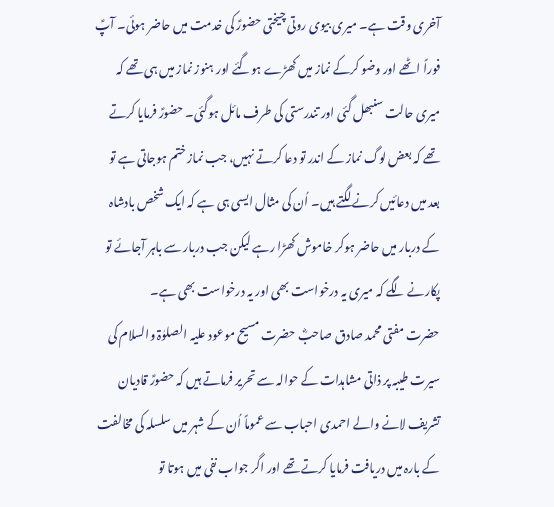آخری وقت ہے۔ میری بیوی روتی چیختی حضورؑ کی خدمت میں حاضر ہوئی۔ آپؑ فوراً اٹھے اور وضو کرکے نماز میں کھڑے ہوگئے اور ہنوز نماز میں ہی تھے کہ میری حالت سنبھل گئی اور تندرستی کی طرف مائل ہوگئی۔ حضورؑ فرمایا کرتے تھے کہ بعض لوگ نماز کے اندر تو دعا کرتے نہیں، جب نماز ختم ہوجاتی ہے تو بعد میں دعائیں کرنے لگتے ہیں۔ اُن کی مثال ایسی ہی ہے کہ ایک شخص بادشاہ کے دربار میں حاضر ہوکر خاموش کھڑا رہے لیکن جب دربار سے باہر آجائے تو پکارنے لگے کہ میری یہ درخواست بھی اور یہ درخواست بھی ہے۔
حضرت مفتی محمد صادق صاحبؓ حضرت مسیح موعود علیہ الصلوٰۃ والسلام کی سیرت طیبہ پر ذاتی مشاہدات کے حوالہ سے تحریر فرماتے ہیں کہ حضورؑ قادیان تشریف لانے والے احمدی احباب سے عموماً اُن کے شہر میں سلسلہ کی مخالفت کے بارہ میں دریافت فرمایا کرتے تھے اور اگر جواب نفی میں ہوتا تو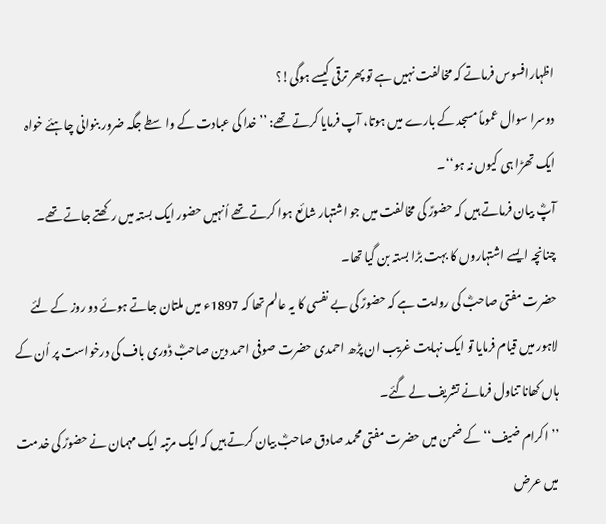اظہارافسوس فرماتے کہ مخالفت نہیں ہے تو پھر ترقی کیسے ہوگی!؟
دوسرا سوال عموماً مسجد کے بارے میں ہوتا، آپ فرمایا کرتے تھے: ’’خدا کی عبادت کے واسطے جگہ ضرور بنوانی چاہئے خواہ ایک تھڑا ہی کیوں نہ ہو‘‘۔
آپؓ بیان فرماتے ہیں کہ حضورؑ کی مخالفت میں جو اشتہار شائع ہوا کرتے تھے اُنہیں حضور ایک بستہ میں رکھتے جاتے تھے۔ چنانچہ ایسے اشتہاروں کا بہت بڑا بستہ بن گیا تھا۔
حضرت مفتی صاحبؓ کی روایت ہے کہ حضورؑ کی بے نفسی کا یہ عالم تھا کہ 1897ء میں ملتان جاتے ہوئے دو روز کے لئے لاہور میں قیام فرمایا تو ایک نہایت غریب ان پڑھ احمدی حضرت صوفی احمد دین صاحبؓ ڈوری باف کی درخواست پر اُن کے ہاں کھانا تناول فرمانے تشریف لے گئے۔
’’اکرام ضیف‘‘ کے ضمن میں حضرت مفتی محمد صادق صاحبؓ بیان کرتے ہیں کہ ایک مرتبہ ایک مہمان نے حضورؑ کی خدمت میں عرض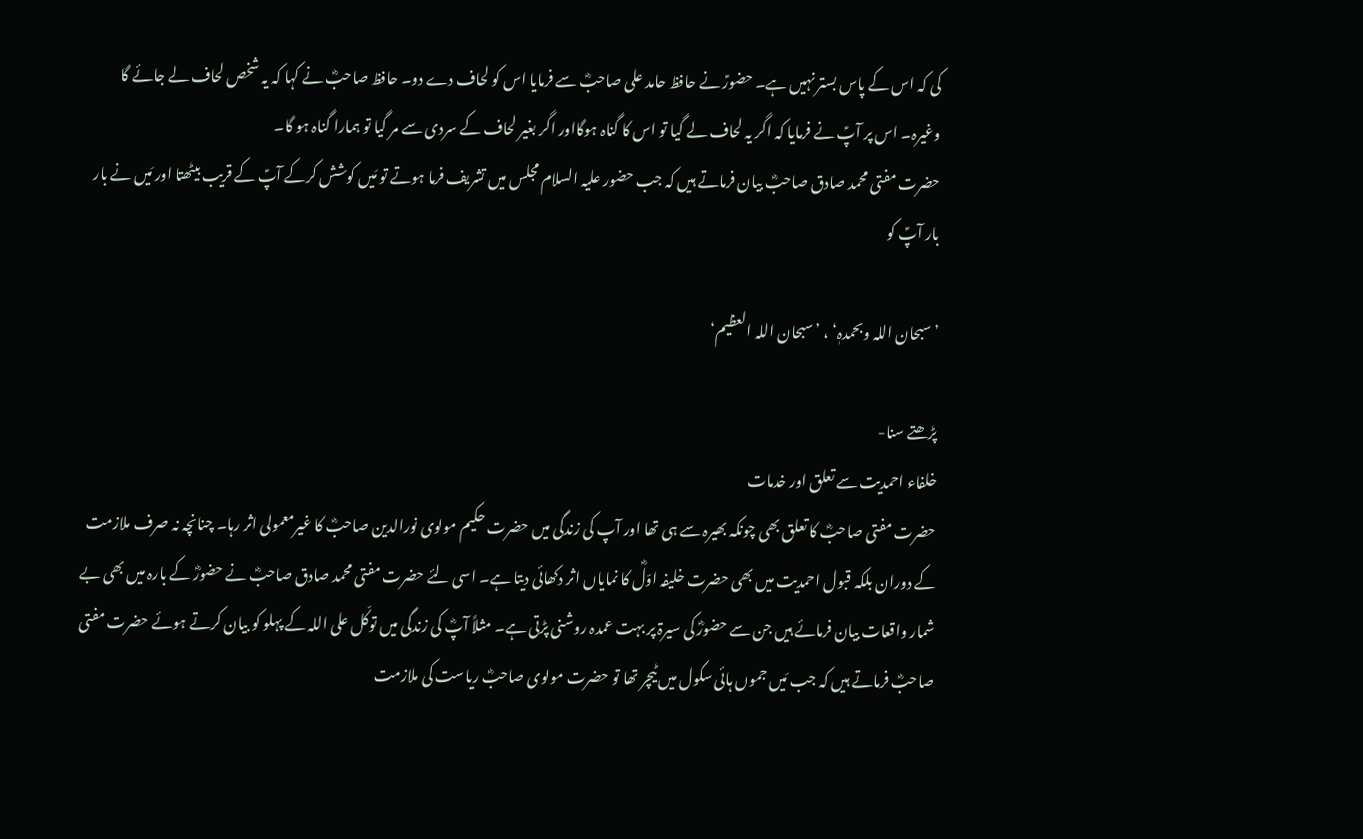کی کہ اس کے پاس بستر نہیں ہے۔ حضورؑ نے حافظ حامد علی صاحبؓ سے فرمایا اس کو لحاف دے دو۔ حافظ صاحبؓ نے کہا کہ یہ شخص لحاف لے جائے گا وغیرہ۔ اس پر آپؑ نے فرمایا کہ اگر یہ لحاف لے گیا تو اس کا گناہ ہوگااور اگر بغیر لحاف کے سردی سے مر گیا تو ہمارا گناہ ہو گا۔
حضرت مفتی محمد صادق صاحبؓ بیان فرماتے ہیں کہ جب حضور علیہ السلام مجلس میں تشریف فرما ہوتے تو مَیں کوشش کرکے آپؑ کے قریب بیٹھتا اور مَیں نے بار بار آپؑ کو

’سبحان اللہ وبحمدہٖ‘ ، ’سبحان اللہ العظیم‘

پڑھتے سنا-
خلفاء احمدیت سے تعلق اور خدمات
حضرت مفتی صاحبؓ کا تعلق بھی چونکہ بھیرہ سے ہی تھا اور آپ کی زندگی میں حضرت حکیم مولوی نورالدین صاحبؓ کا غیرمعمولی اثر رہا۔ چنانچہ نہ صرف ملازمت کے دوران بلکہ قبول احمدیت میں بھی حضرت خلیفہ اوّلؓ کا نمایاں اثر دکھائی دیتا ہے۔ اسی لئے حضرت مفتی محمد صادق صاحبؓ نے حضورؓ کے بارہ میں بھی بے شمار واقعات بیان فرمائے ہیں جن سے حضورؓ کی سیرۃ پر بہت عمدہ روشنی پڑتی ہے۔ مثلاً آپؓ کی زندگی میں توکّل علی اللہ کے پہلو کو بیان کرتے ہوئے حضرت مفتی صاحبؓ فرماتے ہیں کہ جب مَیں جموں ہائی سکول میں ٹیچر تھا تو حضرت مولوی صاحبؓ ریاست کی ملازمت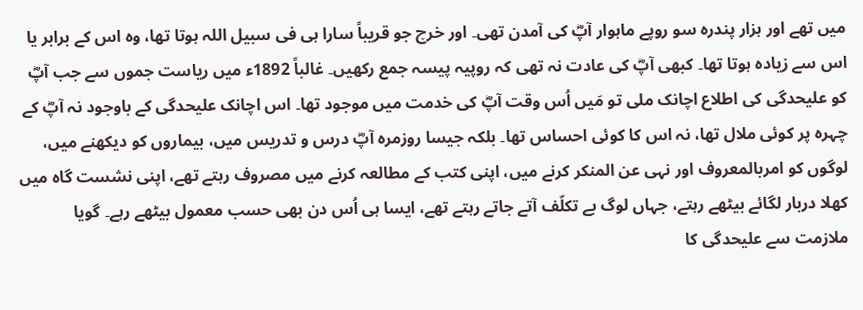میں تھے اور ہزار پندرہ سو روپے ماہوار آپؓ کی آمدن تھی۔ اور خرچ جو قریباً سارا ہی فی سبیل اللہ ہوتا تھا، وہ اس کے برابر یا اس سے زیادہ ہوتا تھا۔ کبھی آپؓ کی عادت نہ تھی کہ روپیہ پیسہ جمع رکھیں۔ غالباً 1892ء میں ریاست جموں سے جب آپؓ کو علیحدگی کی اطلاع اچانک ملی تو مَیں اُس وقت آپؓ کی خدمت میں موجود تھا۔ اس اچانک علیحدگی کے باوجود نہ آپؓ کے چہرہ پر کوئی ملال تھا، نہ اس کا کوئی احساس تھا۔ بلکہ جیسا روزمرہ آپؓ درس و تدریس میں، بیماروں کو دیکھنے میں، لوگوں کو امربالمعروف اور نہی عن المنکر کرنے میں، اپنی کتب کے مطالعہ کرنے میں مصروف رہتے تھے، اپنی نشست گاہ میں کھلا دربار لگائے بیٹھے رہتے، جہاں لوگ بے تکلّف آتے جاتے رہتے تھے، ایسا ہی اُس دن بھی حسب معمول بیٹھے رہے۔ گویا ملازمت سے علیحدگی کا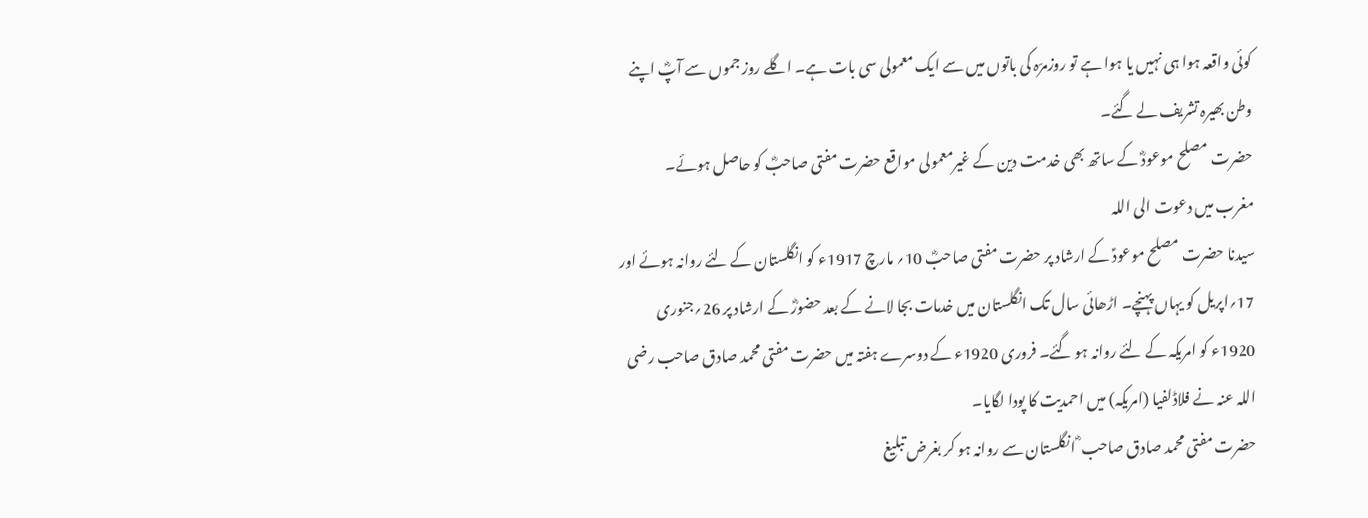کوئی واقعہ ہوا ہی نہیں یا ہوا ہے تو روزمرّہ کی باتوں میں سے ایک معمولی سی بات ہے۔ اگلے روز جموں سے آپؓ اپنے وطن بھیرہ تشریف لے گئے۔
حضرت مصلح موعودؓ کے ساتھ بھی خدمت دین کے غیرمعمولی مواقع حضرت مفتی صاحبؓ کو حاصل ہوئے۔
مغرب میں دعوت الی اللہ
سیدنا حضرت مصلح موعودؑ کے ارشاد پر حضرت مفتی صاحبؓ 10؍ مارچ 1917ء کو انگلستان کے لئے روانہ ہوئے اور 17؍اپریل کو یہاں پہنچے۔ اڑھائی سال تک انگلستان میں خدمات بجا لانے کے بعد حضورؓ کے ارشاد پر 26؍جنوری 1920ء کو امریکہ کے لئے روانہ ہو گئے۔ فروری 1920ء کے دوسرے ہفتہ میں حضرت مفتی محمد صادق صاحب رضی اللہ عنہ نے فلاڈلفیا (امریکہ) میں احمدیت کا پودا لگایا۔
حضرت مفتی محمد صادق صاحب ؓ انگلستان سے روانہ ہو کر بغرض تبلیغ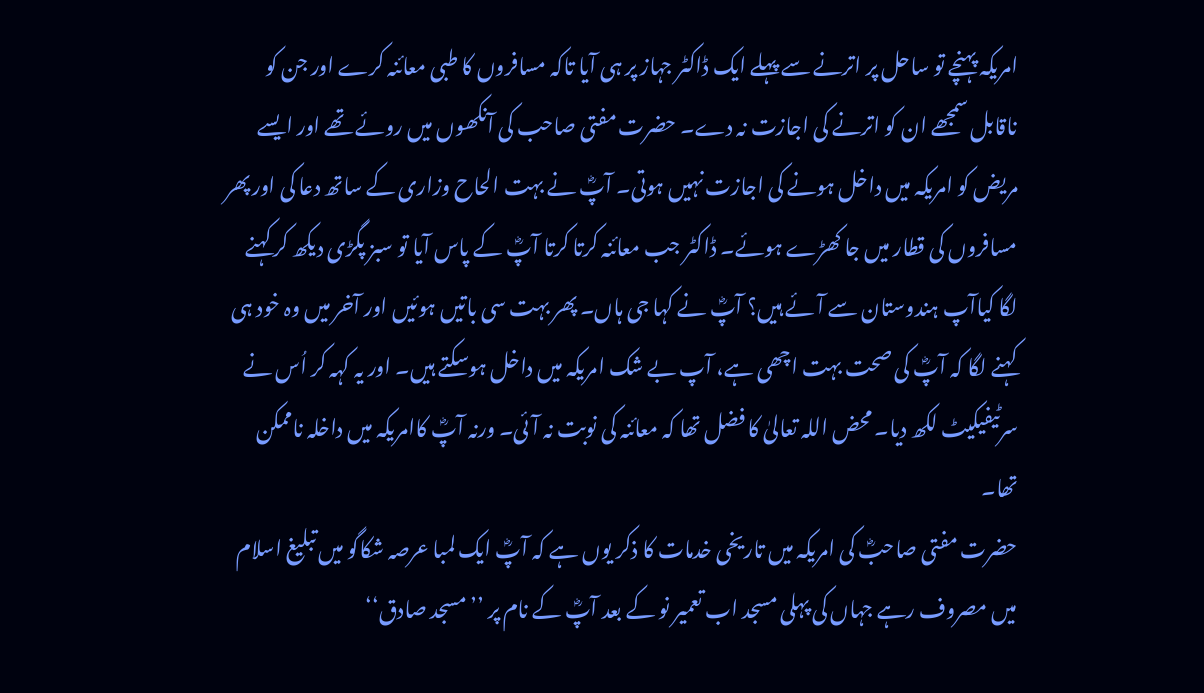امریکہ پہنچے تو ساحل پر اترنے سے پہلے ایک ڈاکٹر جہاز پر ہی آیا تاکہ مسافروں کا طبی معائنہ کرے اور جن کو ناقابل سمجھے ان کو اترنے کی اجازت نہ دے۔ حضرت مفتی صاحب کی آنکھوں میں روئے تھے اور ایسے مریض کو امریکہ میں داخل ہونے کی اجازت نہیں ہوتی۔ آپؓ نے بہت الحاح وزاری کے ساتھ دعا کی اور پھر مسافروں کی قطار میں جا کھڑے ہوئے۔ ڈاکٹر جب معائنہ کرتا کرتا آپؓ کے پاس آیا تو سبز پگڑی دیکھ کر کہنے لگا کیاآپ ہندوستان سے آئے ہیں؟ آپؓ نے کہا جی ہاں۔ پھر بہت سی باتیں ہوئیں اور آخر میں وہ خود ہی کہنے لگا کہ آپؓ کی صحت بہت اچھی ہے، آپ بے شک امریکہ میں داخل ہوسکتے ہیں۔ اور یہ کہہ کر اُس نے سرٹیفیکیٹ لکھ دیا۔ محض اللہ تعالیٰ کا فضل تھا کہ معائنہ کی نوبت نہ آئی۔ ورنہ آپؓ کاامریکہ میں داخلہ ناممکن تھا۔
حضرت مفتی صاحبؓ کی امریکہ میں تاریخی خدمات کا ذکر یوں ہے کہ آپؓ ایک لمبا عرصہ شکاگو میں تبلیغ اسلام میں مصروف رہے جہاں کی پہلی مسجد اب تعمیر نو کے بعد آپؓ کے نام پر ’’مسجد صادق‘‘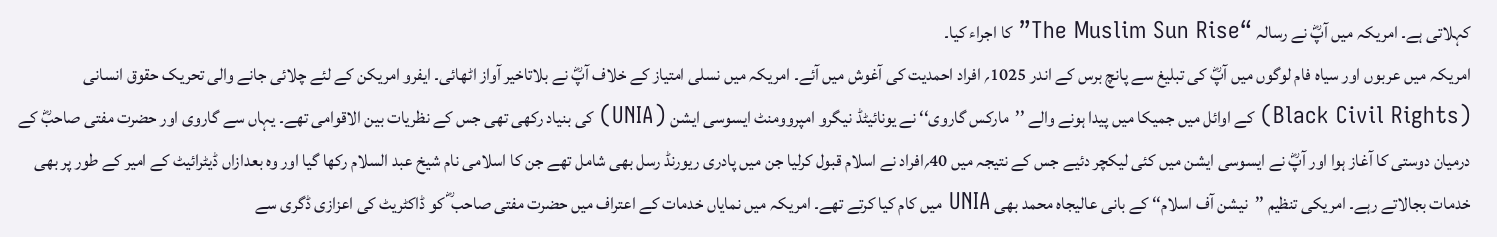کہلاتی ہے۔ امریکہ میں آپؓ نے رسالہ “The Muslim Sun Rise” کا اجراء کیا۔
امریکہ میں عربوں اور سیاہ فام لوگوں میں آپؓ کی تبلیغ سے پانچ برس کے اندر 1025؍ افراد احمدیت کی آغوش میں آئے۔ امریکہ میں نسلی امتیاز کے خلاف آپؓ نے بلاتاخیر آواز اٹھائی۔ ایفرو امریکن کے لئے چلائی جانے والی تحریک حقوق انسانی (Black Civil Rights) کے اوائل میں جمیکا میں پیدا ہونے والے ’’مارکس گاروی‘‘ نے یونائیٹڈ نیگرو امپروومنٹ ایسوسی ایشن (UNIA) کی بنیاد رکھی تھی جس کے نظریات بین الاقوامی تھے۔ یہاں سے گاروی اور حضرت مفتی صاحبؓ کے درمیان دوستی کا آغاز ہوا اور آپؓ نے ایسوسی ایشن میں کئی لیکچر دئیے جس کے نتیجہ میں 40؍افراد نے اسلام قبول کرلیا جن میں پادری ریورنڈ رسل بھی شامل تھے جن کا اسلامی نام شیخ عبد السلام رکھا گیا اور وہ بعدازاں ڈیٹرائیٹ کے امیر کے طور پر بھی خدمات بجالاتے رہے۔ امریکی تنظیم ’’نیشن آف اسلام‘‘ کے بانی عالیجاہ محمد بھی UNIA میں کام کیا کرتے تھے۔ امریکہ میں نمایاں خدمات کے اعتراف میں حضرت مفتی صاحب ؓ کو ڈاکٹریٹ کی اعزازی ڈگری سے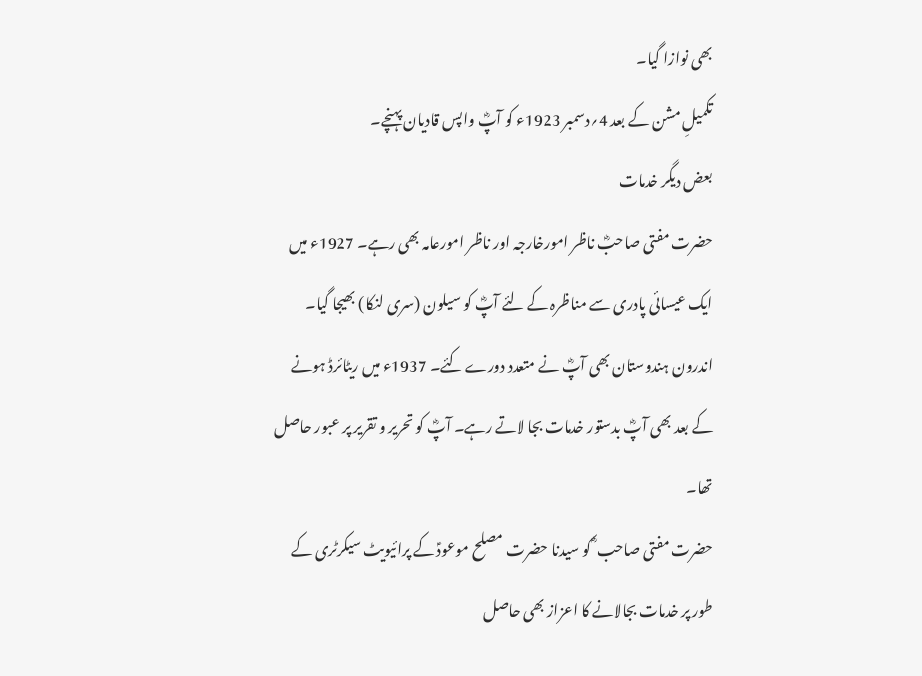بھی نوازا گیا۔
تکمیلِ مشن کے بعد 4؍دسمبر 1923ء کو آپؓ واپس قادیان پہنچے۔
بعض دیگر خدمات
حضرت مفتی صاحبؓ ناظر امورخارجہ اور ناظر امورعامہ بھی رہے۔ 1927ء میں ایک عیسائی پادری سے مناظرہ کے لئے آپؓ کو سیلون (سری لنکا) بھیجا گیا۔ اندرون ہندوستان بھی آپؓ نے متعدد دورے کئے۔ 1937ء میں ریٹائرڈ ہونے کے بعد بھی آپؓ بدستور خدمات بجا لاتے رہے۔ آپؓ کو تحریر و تقریر پر عبور حاصل تھا۔
حضرت مفتی صاحب ؓ کو سیدنا حضرت مصلح موعودؑ کے پرائیویٹ سیکرٹری کے طور پر خدمات بجالانے کا اعزاز بھی حاصل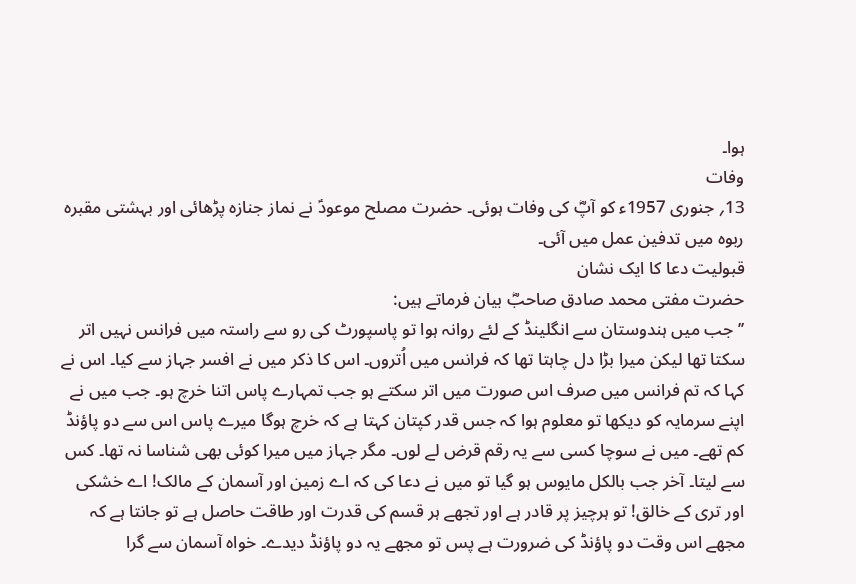ہوا۔
وفات
13؍ جنوری 1957ء کو آپؓ کی وفات ہوئی۔ حضرت مصلح موعودؑ نے نماز جنازہ پڑھائی اور بہشتی مقبرہ ربوہ میں تدفین عمل میں آئی۔
قبولیت دعا کا ایک نشان
حضرت مفتی محمد صادق صاحبؓ بیان فرماتے ہیں:
’’جب میں ہندوستان سے انگلینڈ کے لئے روانہ ہوا تو پاسپورٹ کی رو سے راستہ میں فرانس نہیں اتر سکتا تھا لیکن میرا بڑا دل چاہتا تھا کہ فرانس میں اُتروں۔ اس کا ذکر میں نے افسر جہاز سے کیا۔ اس نے کہا کہ تم فرانس میں صرف اس صورت میں اتر سکتے ہو جب تمہارے پاس اتنا خرچ ہو۔ جب میں نے اپنے سرمایہ کو دیکھا تو معلوم ہوا کہ جس قدر کپتان کہتا ہے کہ خرچ ہوگا میرے پاس اس سے دو پاؤنڈ کم تھے۔ میں نے سوچا کسی سے یہ رقم قرض لے لوں۔ مگر جہاز میں میرا کوئی بھی شناسا نہ تھا۔ کس سے لیتا۔ آخر جب بالکل مایوس ہو گیا تو میں نے دعا کی کہ اے زمین اور آسمان کے مالک! اے خشکی اور تری کے خالق! تو ہرچیز پر قادر ہے اور تجھے ہر قسم کی قدرت اور طاقت حاصل ہے تو جانتا ہے کہ مجھے اس وقت دو پاؤنڈ کی ضرورت ہے پس تو مجھے یہ دو پاؤنڈ دیدے۔ خواہ آسمان سے گرا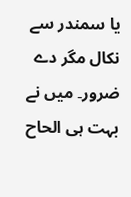یا سمندر سے نکال مگر دے ضرور۔ میں نے بہت ہی الحاح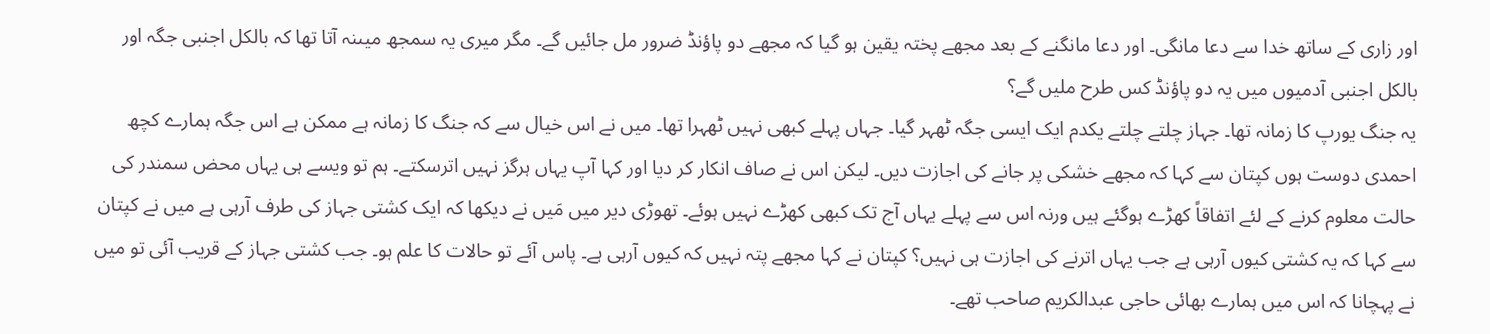اور زاری کے ساتھ خدا سے دعا مانگی۔ اور دعا مانگنے کے بعد مجھے پختہ یقین ہو گیا کہ مجھے دو پاؤنڈ ضرور مل جائیں گے۔ مگر میری یہ سمجھ میںنہ آتا تھا کہ بالکل اجنبی جگہ اور بالکل اجنبی آدمیوں میں یہ دو پاؤنڈ کس طرح ملیں گے؟
یہ جنگ یورپ کا زمانہ تھا۔ جہاز چلتے چلتے یکدم ایک ایسی جگہ ٹھہر گیا۔ جہاں پہلے کبھی نہیں ٹھہرا تھا۔ میں نے اس خیال سے کہ جنگ کا زمانہ ہے ممکن ہے اس جگہ ہمارے کچھ احمدی دوست ہوں کپتان سے کہا کہ مجھے خشکی پر جانے کی اجازت دیں۔ لیکن اس نے صاف انکار کر دیا اور کہا آپ یہاں ہرگز نہیں اترسکتے۔ ہم تو ویسے ہی یہاں محض سمندر کی حالت معلوم کرنے کے لئے اتفاقاً کھڑے ہوگئے ہیں ورنہ اس سے پہلے یہاں آج تک کبھی کھڑے نہیں ہوئے۔ تھوڑی دیر میں مَیں نے دیکھا کہ ایک کشتی جہاز کی طرف آرہی ہے میں نے کپتان سے کہا کہ یہ کشتی کیوں آرہی ہے جب یہاں اترنے کی اجازت ہی نہیں؟ کپتان نے کہا مجھے پتہ نہیں کہ کیوں آرہی ہے۔ پاس آئے تو حالات کا علم ہو۔ جب کشتی جہاز کے قریب آئی تو میں نے پہچانا کہ اس میں ہمارے بھائی حاجی عبدالکریم صاحب تھے۔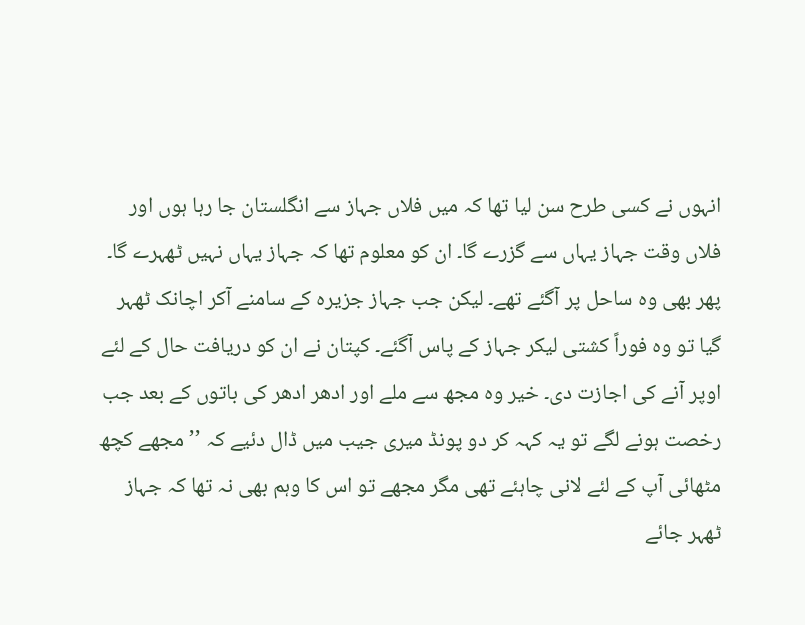انہوں نے کسی طرح سن لیا تھا کہ میں فلاں جہاز سے انگلستان جا رہا ہوں اور فلاں وقت جہاز یہاں سے گزرے گا۔ ان کو معلوم تھا کہ جہاز یہاں نہیں ٹھہرے گا۔ پھر بھی وہ ساحل پر آگئے تھے۔ لیکن جب جہاز جزیرہ کے سامنے آکر اچانک ٹھہر گیا تو وہ فوراً کشتی لیکر جہاز کے پاس آگئے۔ کپتان نے ان کو دریافت حال کے لئے اوپر آنے کی اجازت دی۔ خیر وہ مجھ سے ملے اور ادھر ادھر کی باتوں کے بعد جب رخصت ہونے لگے تو یہ کہہ کر دو پونڈ میری جیب میں ڈال دئیے کہ ’’مجھے کچھ مٹھائی آپ کے لئے لانی چاہئے تھی مگر مجھے تو اس کا وہم بھی نہ تھا کہ جہاز ٹھہر جائے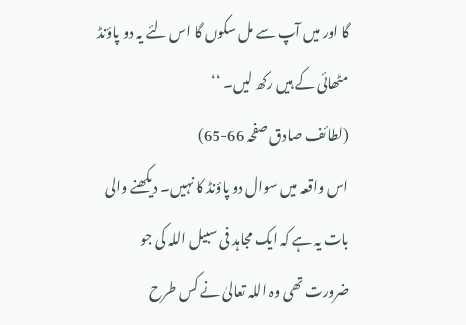گا اور میں آپ سے مل سکوں گا اس لئے یہ دو پاؤنڈ مٹھائی کے ہیں رکھ لیں۔ ‘‘
(لطائف صادق صفحہ 66-65)
اس واقعہ میں سوال دو پاؤنڈ کا نہیں۔ دیکھنے والی بات یہ ہے کہ ایک مجاہد فی سبیل اللہ کی جو ضرورت تھی وہ اللہ تعالیٰ نے کس طرح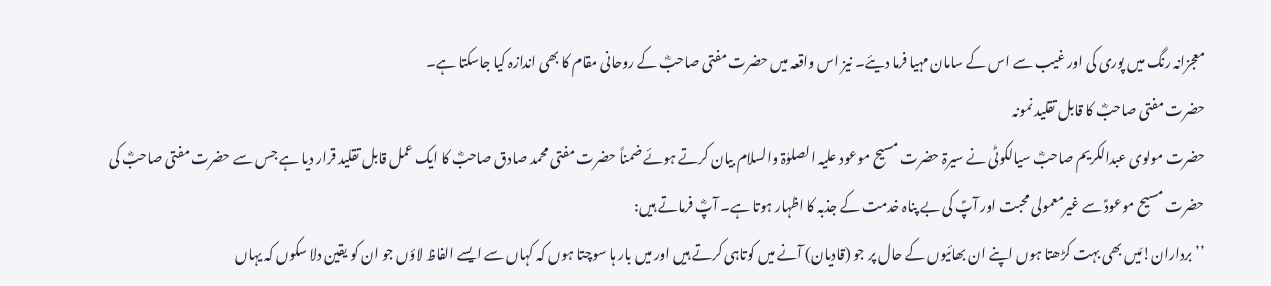معجزانہ رنگ میں پوری کی اور غیب سے اس کے سامان مہیا فرما دیئے۔ نیز اس واقعہ میں حضرت مفتی صاحبؓ کے روحانی مقام کا بھی اندازہ کیا جاسکتا ہے۔
حضرت مفتی صاحبؓ کا قابل تقلید نمونہ
حضرت مولوی عبدالکریم صاحبؓ سیالکوٹی نے سیرۃ حضرت مسیح موعود علیہ الصلوٰۃ والسلام بیان کرتے ہوئے ضمناً حضرت مفتی محمد صادق صاحبؓ کا ایک عمل قابل تقلید قرار دیا ہے جس سے حضرت مفتی صاحبؓ کی حضرت مسیح موعودؑ سے غیرمعمولی محبت اور آپؑ کی بے پناہ خدمت کے جذبہ کا اظہار ہوتا ہے۔ آپؓ فرماتے ہیں:
’’برداران!مَیں بھی بہت کڑھتا ہوں اپنے ان بھائیوں کے حال پر جو (قادیان) آنے میں کوتاہی کرتے ہیں اور میں بار ہا سوچتا ہوں کہ کہاں سے ایسے الفاظ لاؤں جو ان کو یقین دلا سکوں کہ یہاں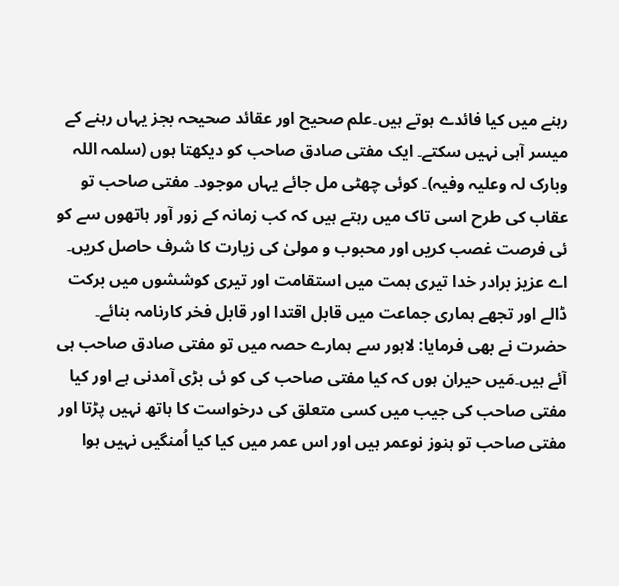رہنے میں کیا فائدے ہوتے ہیں۔علم صحیح اور عقائد صحیحہ بجز یہاں رہنے کے میسر آہی نہیں سکتے۔ ایک مفتی صادق صاحب کو دیکھتا ہوں (سلمہ اللہ وبارک لہ وعلیہ وفیہ)۔ کوئی چھٹی مل جائے یہاں موجود۔ مفتی صاحب تو عقاب کی طرح اسی تاک میں رہتے ہیں کہ کب زمانہ کے زور آور ہاتھوں سے کو ئی فرصت غصب کریں اور محبوب و مولیٰ کی زیارت کا شرف حاصل کریں۔ اے عزیز برادر خدا تیری ہمت میں استقامت اور تیری کوششوں میں برکت ڈالے اور تجھے ہماری جماعت میں قابل اقتدا اور قابل فخر کارنامہ بنائے۔ حضرت نے بھی فرمایا: لاہور سے ہمارے حصہ میں تو مفتی صادق صاحب ہی آئے ہیں۔مَیں حیران ہوں کہ کیا مفتی صاحب کی کو ئی بڑی آمدنی ہے اور کیا مفتی صاحب کی جیب میں کسی متعلق کی درخواست کا ہاتھ نہیں پڑتا اور مفتی صاحب تو ہنوز نوعمر ہیں اور اس عمر میں کیا کیا اُمنگیں نہیں ہوا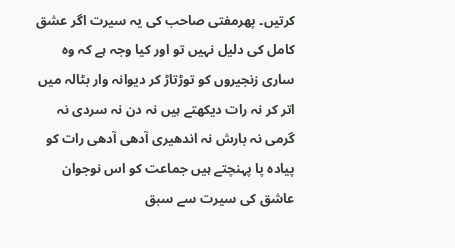کرتیں۔ پھرمفتی صاحب کی یہ سیرت اگر عشق کامل کی دلیل نہیں تو اور کیا وجہ ہے کہ وہ ساری زنجیروں کو توڑتاڑ کر دیوانہ وار بٹالہ میں اتر کر نہ رات دیکھتے ہیں نہ دن نہ سردی نہ گرمی نہ بارش نہ اندھیری آدھی آدھی رات کو پیادہ پا پہنچتے ہیں جماعت کو اس نوجوان عاشق کی سیرت سے سبق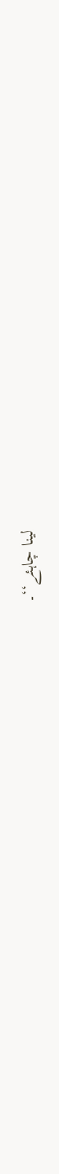لینا چاہئے‘‘۔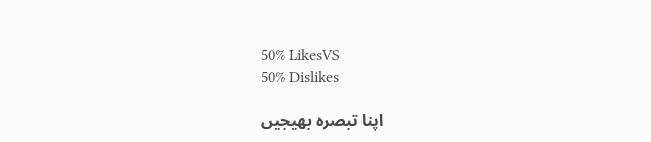50% LikesVS
50% Dislikes

اپنا تبصرہ بھیجیں